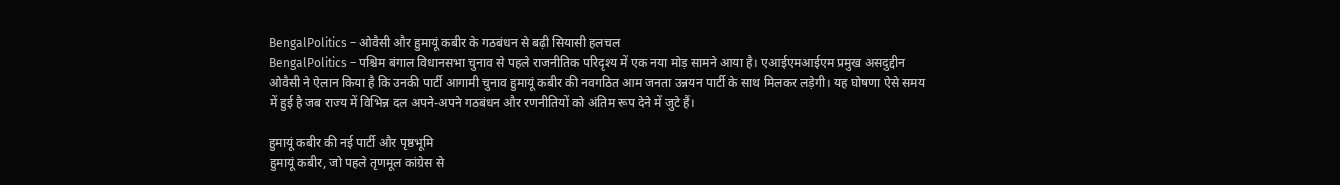BengalPolitics – ओवैसी और हुमायूं कबीर के गठबंधन से बढ़ी सियासी हलचल
BengalPolitics – पश्चिम बंगाल विधानसभा चुनाव से पहले राजनीतिक परिदृश्य में एक नया मोड़ सामने आया है। एआईएमआईएम प्रमुख असदुद्दीन ओवैसी ने ऐलान किया है कि उनकी पार्टी आगामी चुनाव हुमायूं कबीर की नवगठित आम जनता उन्नयन पार्टी के साथ मिलकर लड़ेगी। यह घोषणा ऐसे समय में हुई है जब राज्य में विभिन्न दल अपने-अपने गठबंधन और रणनीतियों को अंतिम रूप देने में जुटे हैं।

हुमायूं कबीर की नई पार्टी और पृष्ठभूमि
हुमायूं कबीर, जो पहले तृणमूल कांग्रेस से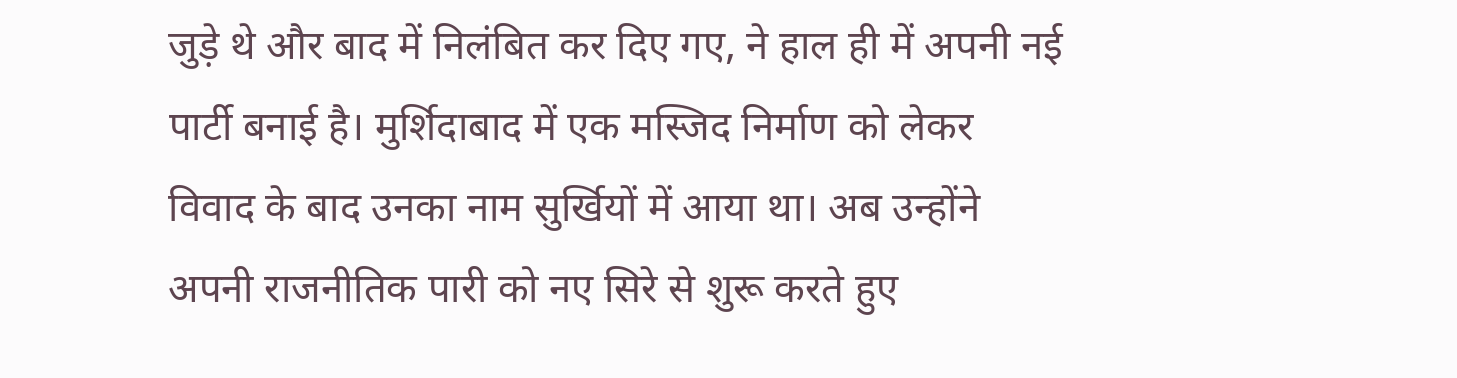जुड़े थे और बाद में निलंबित कर दिए गए, ने हाल ही में अपनी नई पार्टी बनाई है। मुर्शिदाबाद में एक मस्जिद निर्माण को लेकर विवाद के बाद उनका नाम सुर्खियों में आया था। अब उन्होंने अपनी राजनीतिक पारी को नए सिरे से शुरू करते हुए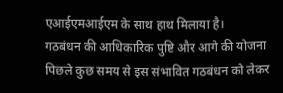एआईएमआईएम के साथ हाथ मिलाया है।
गठबंधन की आधिकारिक पुष्टि और आगे की योजना
पिछले कुछ समय से इस संभावित गठबंधन को लेकर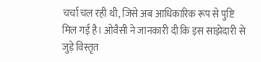चर्चा चल रही थी, जिसे अब आधिकारिक रूप से पुष्टि मिल गई है। ओवैसी ने जानकारी दी कि इस साझेदारी से जुड़े विस्तृत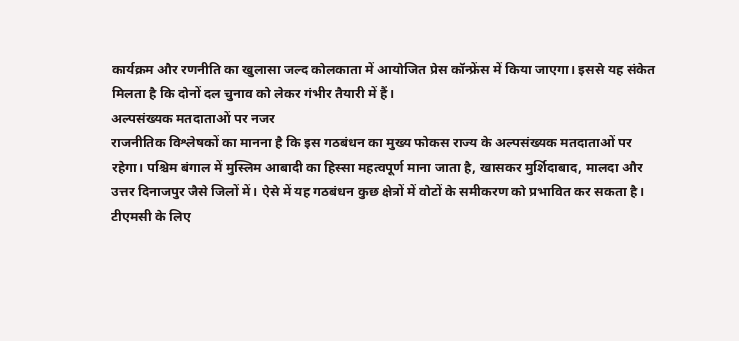कार्यक्रम और रणनीति का खुलासा जल्द कोलकाता में आयोजित प्रेस कॉन्फ्रेंस में किया जाएगा। इससे यह संकेत मिलता है कि दोनों दल चुनाव को लेकर गंभीर तैयारी में हैं।
अल्पसंख्यक मतदाताओं पर नजर
राजनीतिक विश्लेषकों का मानना है कि इस गठबंधन का मुख्य फोकस राज्य के अल्पसंख्यक मतदाताओं पर रहेगा। पश्चिम बंगाल में मुस्लिम आबादी का हिस्सा महत्वपूर्ण माना जाता है, खासकर मुर्शिदाबाद, मालदा और उत्तर दिनाजपुर जैसे जिलों में। ऐसे में यह गठबंधन कुछ क्षेत्रों में वोटों के समीकरण को प्रभावित कर सकता है।
टीएमसी के लिए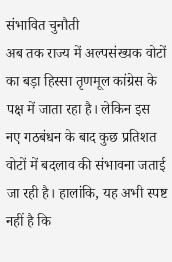संभावित चुनौती
अब तक राज्य में अल्पसंख्यक वोटों का बड़ा हिस्सा तृणमूल कांग्रेस के पक्ष में जाता रहा है। लेकिन इस नए गठबंधन के बाद कुछ प्रतिशत वोटों में बदलाव की संभावना जताई जा रही है। हालांकि, यह अभी स्पष्ट नहीं है कि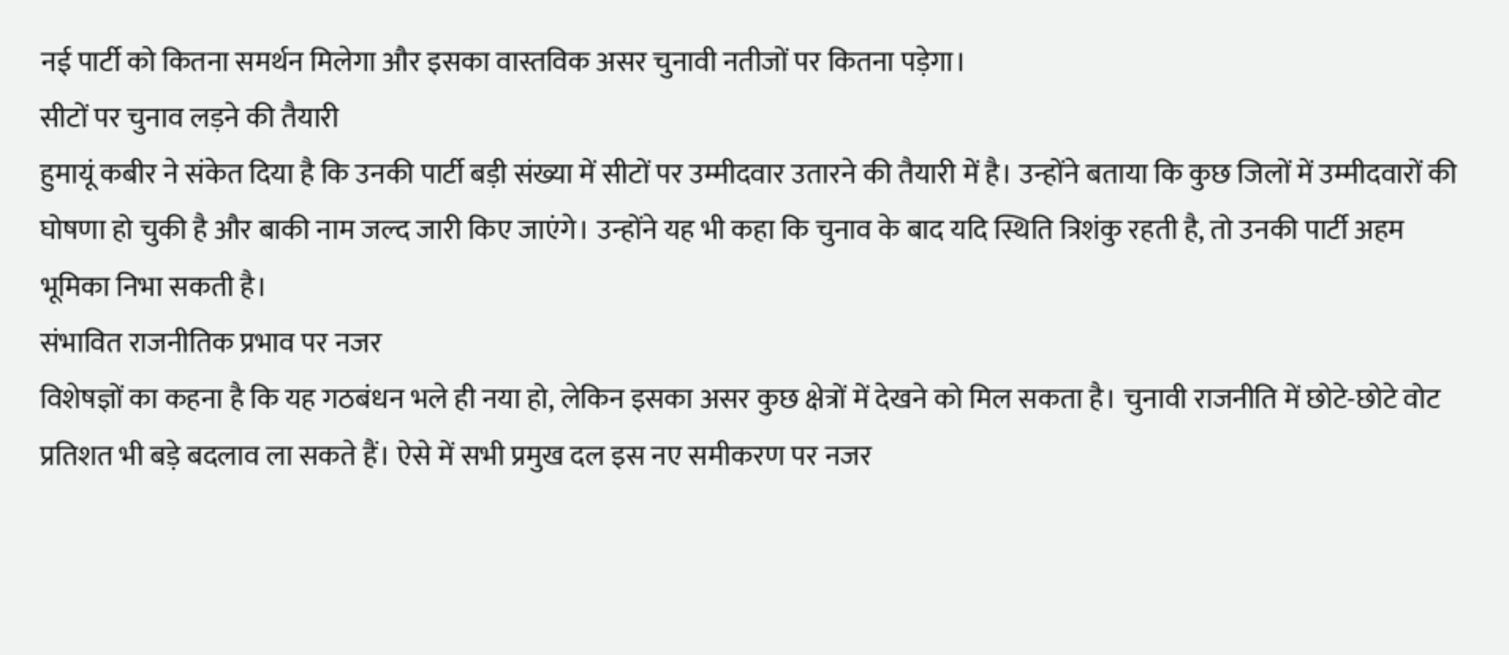नई पार्टी को कितना समर्थन मिलेगा और इसका वास्तविक असर चुनावी नतीजों पर कितना पड़ेगा।
सीटों पर चुनाव लड़ने की तैयारी
हुमायूं कबीर ने संकेत दिया है कि उनकी पार्टी बड़ी संख्या में सीटों पर उम्मीदवार उतारने की तैयारी में है। उन्होंने बताया कि कुछ जिलों में उम्मीदवारों की घोषणा हो चुकी है और बाकी नाम जल्द जारी किए जाएंगे। उन्होंने यह भी कहा कि चुनाव के बाद यदि स्थिति त्रिशंकु रहती है, तो उनकी पार्टी अहम भूमिका निभा सकती है।
संभावित राजनीतिक प्रभाव पर नजर
विशेषज्ञों का कहना है कि यह गठबंधन भले ही नया हो, लेकिन इसका असर कुछ क्षेत्रों में देखने को मिल सकता है। चुनावी राजनीति में छोटे-छोटे वोट प्रतिशत भी बड़े बदलाव ला सकते हैं। ऐसे में सभी प्रमुख दल इस नए समीकरण पर नजर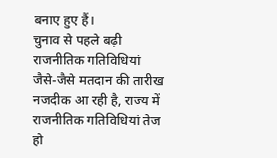बनाए हुए हैं।
चुनाव से पहले बढ़ी राजनीतिक गतिविधियां
जैसे-जैसे मतदान की तारीख नजदीक आ रही है, राज्य में राजनीतिक गतिविधियां तेज हो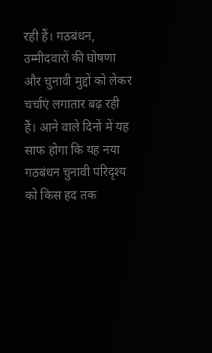रही हैं। गठबंधन, उम्मीदवारों की घोषणा और चुनावी मुद्दों को लेकर चर्चाएं लगातार बढ़ रही हैं। आने वाले दिनों में यह साफ होगा कि यह नया गठबंधन चुनावी परिदृश्य को किस हद तक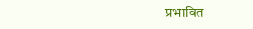प्रभावित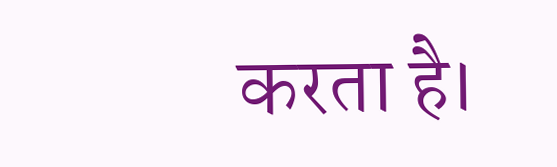करता है।